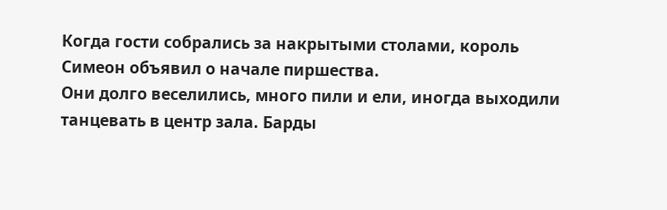Когда гости собрались за накрытыми столами, король Симеон объявил о начале пиршества.
Они долго веселились, много пили и ели, иногда выходили танцевать в центр зала. Барды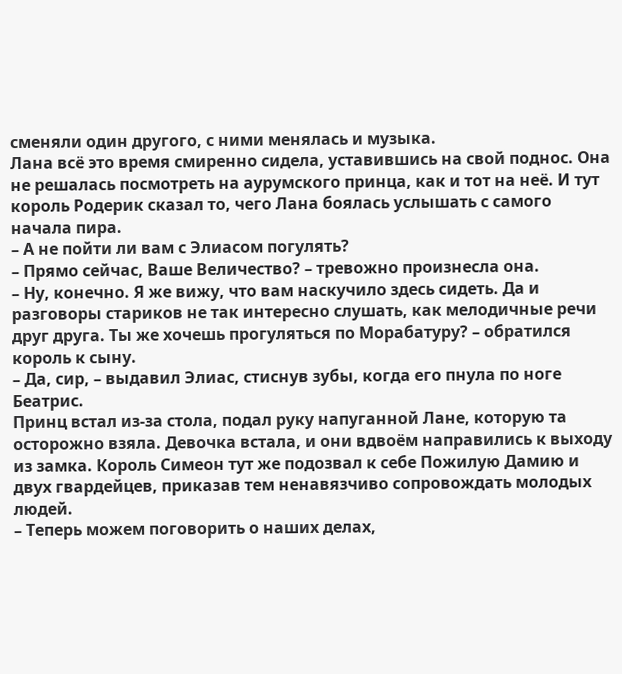сменяли один другого, с ними менялась и музыка.
Лана всё это время смиренно сидела, уставившись на свой поднос. Она не решалась посмотреть на аурумского принца, как и тот на неё. И тут король Родерик сказал то, чего Лана боялась услышать с самого начала пира.
– А не пойти ли вам с Элиасом погулять?
– Прямо сейчас, Ваше Величество? – тревожно произнесла она.
– Ну, конечно. Я же вижу, что вам наскучило здесь сидеть. Да и разговоры стариков не так интересно слушать, как мелодичные речи друг друга. Ты же хочешь прогуляться по Морабатуру? – обратился король к сыну.
– Да, сир, – выдавил Элиас, стиснув зубы, когда его пнула по ноге Беатрис.
Принц встал из-за стола, подал руку напуганной Лане, которую та осторожно взяла. Девочка встала, и они вдвоём направились к выходу из замка. Король Симеон тут же подозвал к себе Пожилую Дамию и двух гвардейцев, приказав тем ненавязчиво сопровождать молодых людей.
– Теперь можем поговорить о наших делах,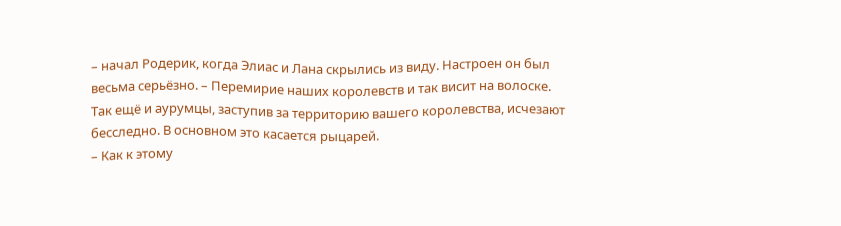– начал Родерик, когда Элиас и Лана скрылись из виду. Настроен он был весьма серьёзно. – Перемирие наших королевств и так висит на волоске. Так ещё и аурумцы, заступив за территорию вашего королевства, исчезают бесследно. В основном это касается рыцарей.
– Как к этому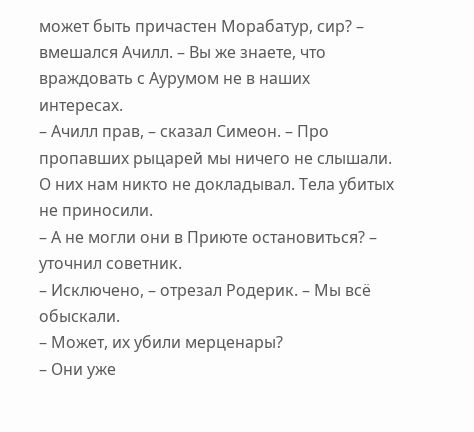может быть причастен Морабатур, сир? – вмешался Ачилл. – Вы же знаете, что враждовать с Аурумом не в наших интересах.
– Ачилл прав, – сказал Симеон. – Про пропавших рыцарей мы ничего не слышали. О них нам никто не докладывал. Тела убитых не приносили.
– А не могли они в Приюте остановиться? – уточнил советник.
– Исключено, – отрезал Родерик. – Мы всё обыскали.
– Может, их убили мерценары?
– Они уже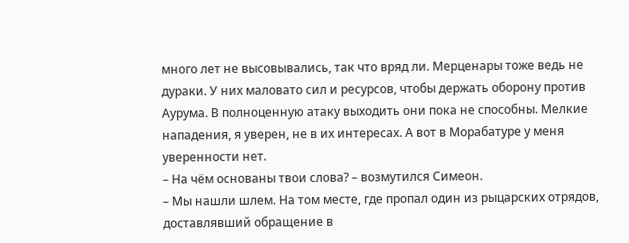много лет не высовывались, так что вряд ли. Мерценары тоже ведь не дураки. У них маловато сил и ресурсов, чтобы держать оборону против Аурума. В полноценную атаку выходить они пока не способны. Мелкие нападения, я уверен, не в их интересах. А вот в Морабатуре у меня уверенности нет.
– На чём основаны твои слова? – возмутился Симеон.
– Мы нашли шлем. На том месте, где пропал один из рыцарских отрядов, доставлявший обращение в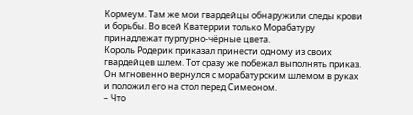Кормеум. Там же мои гвардейцы обнаружили следы крови и борьбы. Во всей Кватеррии только Морабатуру принадлежат пурпурно-чёрные цвета.
Король Родерик приказал принести одному из своих гвардейцев шлем. Тот сразу же побежал выполнять приказ. Он мгновенно вернулся с морабатурским шлемом в руках и положил его на стол перед Симеоном.
– Что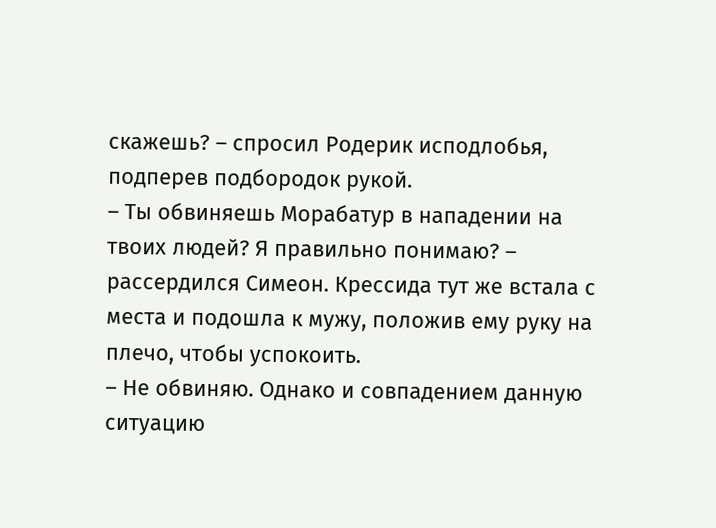скажешь? – спросил Родерик исподлобья, подперев подбородок рукой.
– Ты обвиняешь Морабатур в нападении на твоих людей? Я правильно понимаю? – рассердился Симеон. Крессида тут же встала с места и подошла к мужу, положив ему руку на плечо, чтобы успокоить.
– Не обвиняю. Однако и совпадением данную ситуацию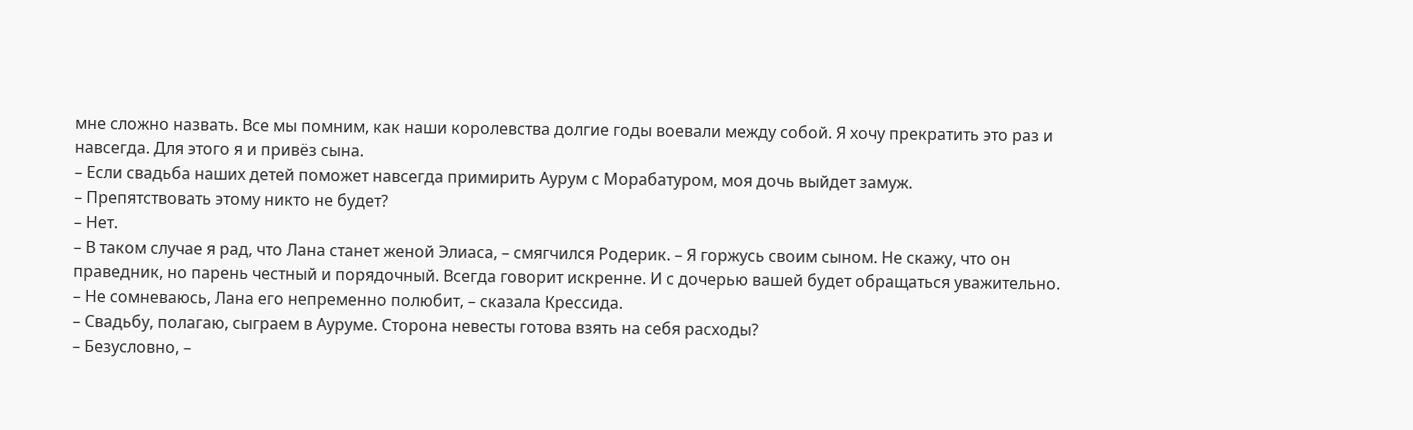мне сложно назвать. Все мы помним, как наши королевства долгие годы воевали между собой. Я хочу прекратить это раз и навсегда. Для этого я и привёз сына.
– Если свадьба наших детей поможет навсегда примирить Аурум с Морабатуром, моя дочь выйдет замуж.
– Препятствовать этому никто не будет?
– Нет.
– В таком случае я рад, что Лана станет женой Элиаса, – смягчился Родерик. – Я горжусь своим сыном. Не скажу, что он праведник, но парень честный и порядочный. Всегда говорит искренне. И с дочерью вашей будет обращаться уважительно.
– Не сомневаюсь, Лана его непременно полюбит, – сказала Крессида.
– Свадьбу, полагаю, сыграем в Ауруме. Сторона невесты готова взять на себя расходы?
– Безусловно, –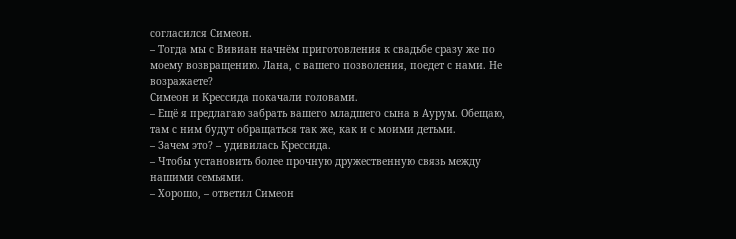согласился Симеон.
– Тогда мы с Вивиан начнём приготовления к свадьбе сразу же по моему возвращению. Лана, с вашего позволения, поедет с нами. Не возражаете?
Симеон и Крессида покачали головами.
– Ещё я предлагаю забрать вашего младшего сына в Аурум. Обещаю, там с ним будут обращаться так же, как и с моими детьми.
– Зачем это? – удивилась Крессида.
– Чтобы установить более прочную дружественную связь между нашими семьями.
– Хорошо, – ответил Симеон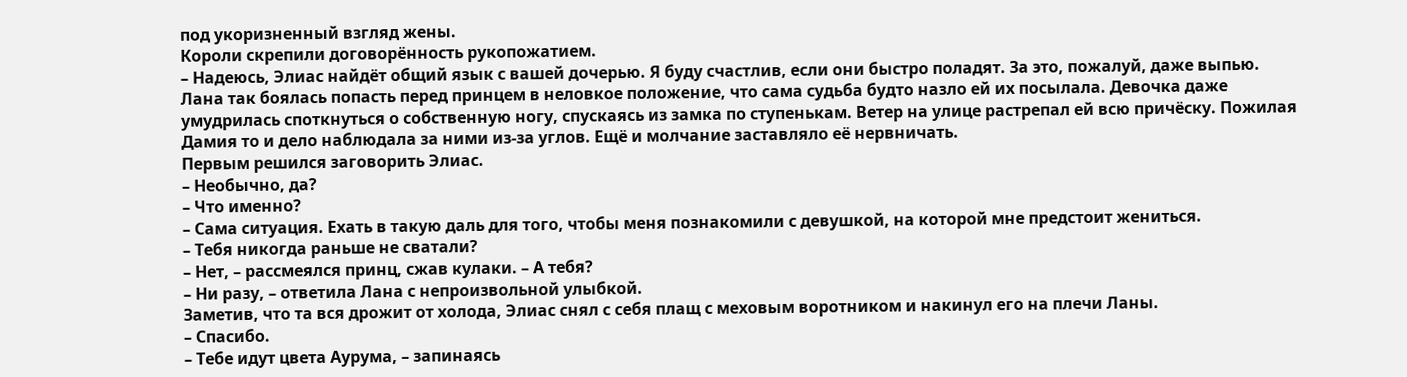под укоризненный взгляд жены.
Короли скрепили договорённость рукопожатием.
– Надеюсь, Элиас найдёт общий язык с вашей дочерью. Я буду счастлив, если они быстро поладят. За это, пожалуй, даже выпью.
Лана так боялась попасть перед принцем в неловкое положение, что сама судьба будто назло ей их посылала. Девочка даже умудрилась споткнуться о собственную ногу, спускаясь из замка по ступенькам. Ветер на улице растрепал ей всю причёску. Пожилая Дамия то и дело наблюдала за ними из-за углов. Ещё и молчание заставляло её нервничать.
Первым решился заговорить Элиас.
– Необычно, да?
– Что именно?
– Сама ситуация. Ехать в такую даль для того, чтобы меня познакомили с девушкой, на которой мне предстоит жениться.
– Тебя никогда раньше не сватали?
– Нет, – рассмеялся принц, сжав кулаки. – А тебя?
– Ни разу, – ответила Лана с непроизвольной улыбкой.
Заметив, что та вся дрожит от холода, Элиас снял с себя плащ с меховым воротником и накинул его на плечи Ланы.
– Спасибо.
– Тебе идут цвета Аурума, – запинаясь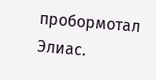пробормотал Элиас.